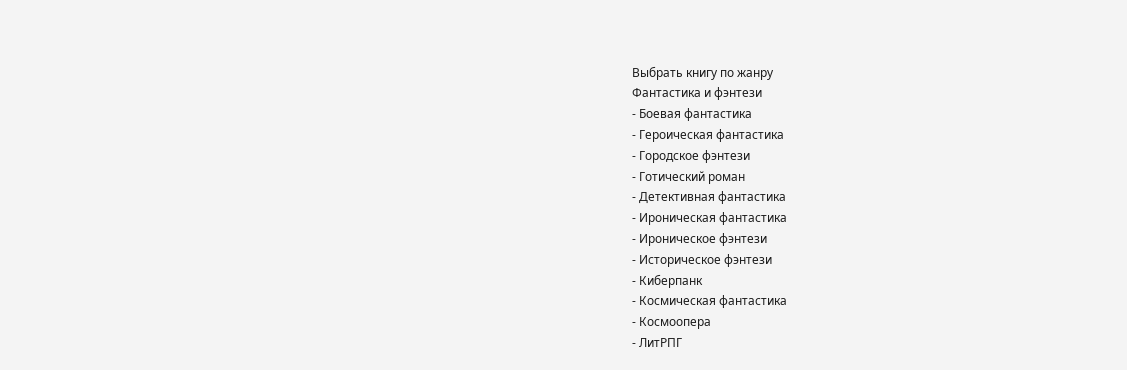Выбрать книгу по жанру
Фантастика и фэнтези
- Боевая фантастика
- Героическая фантастика
- Городское фэнтези
- Готический роман
- Детективная фантастика
- Ироническая фантастика
- Ироническое фэнтези
- Историческое фэнтези
- Киберпанк
- Космическая фантастика
- Космоопера
- ЛитРПГ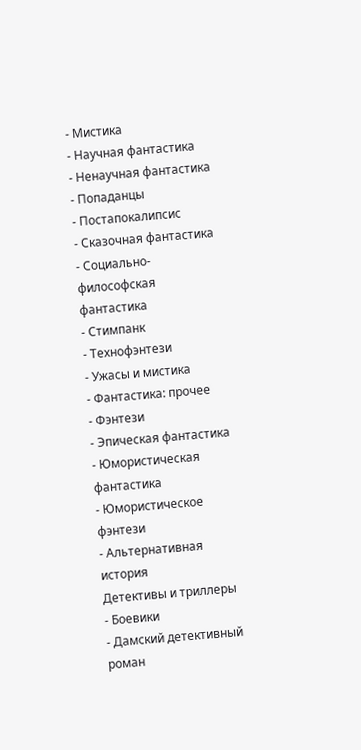- Мистика
- Научная фантастика
- Ненаучная фантастика
- Попаданцы
- Постапокалипсис
- Сказочная фантастика
- Социально-философская фантастика
- Стимпанк
- Технофэнтези
- Ужасы и мистика
- Фантастика: прочее
- Фэнтези
- Эпическая фантастика
- Юмористическая фантастика
- Юмористическое фэнтези
- Альтернативная история
Детективы и триллеры
- Боевики
- Дамский детективный роман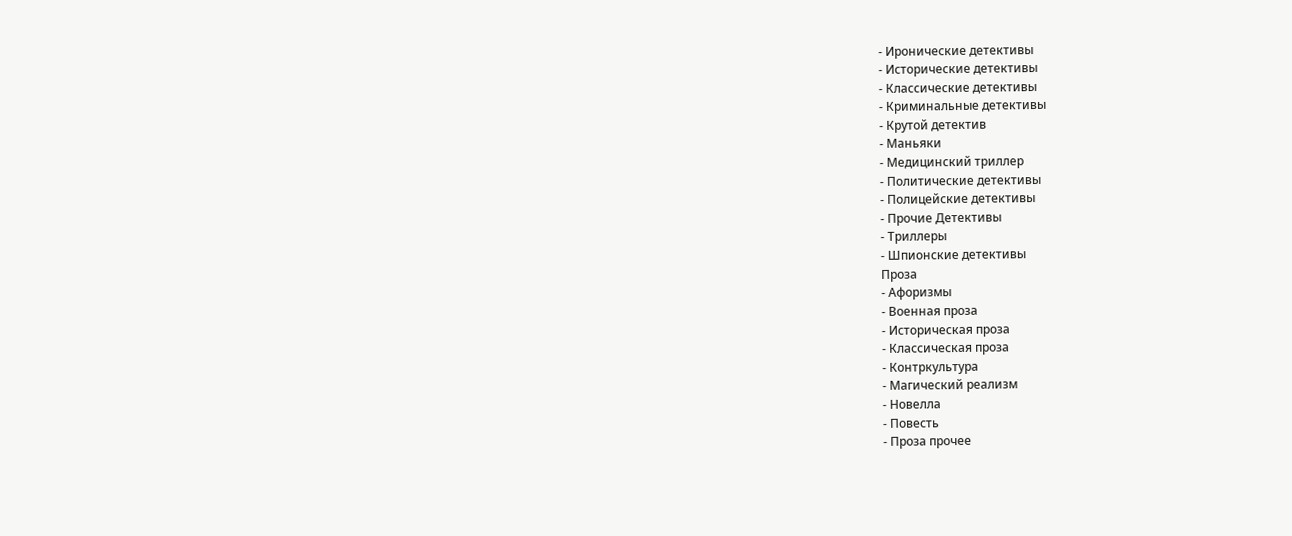- Иронические детективы
- Исторические детективы
- Классические детективы
- Криминальные детективы
- Крутой детектив
- Маньяки
- Медицинский триллер
- Политические детективы
- Полицейские детективы
- Прочие Детективы
- Триллеры
- Шпионские детективы
Проза
- Афоризмы
- Военная проза
- Историческая проза
- Классическая проза
- Контркультура
- Магический реализм
- Новелла
- Повесть
- Проза прочее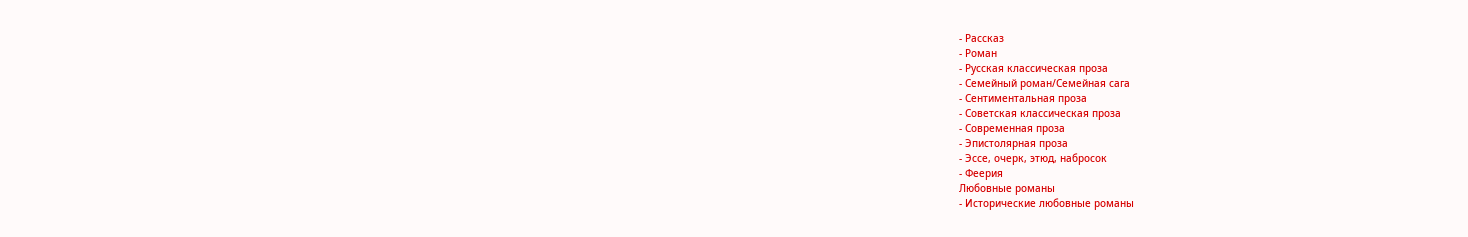- Рассказ
- Роман
- Русская классическая проза
- Семейный роман/Семейная сага
- Сентиментальная проза
- Советская классическая проза
- Современная проза
- Эпистолярная проза
- Эссе, очерк, этюд, набросок
- Феерия
Любовные романы
- Исторические любовные романы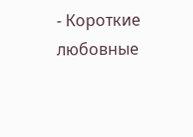- Короткие любовные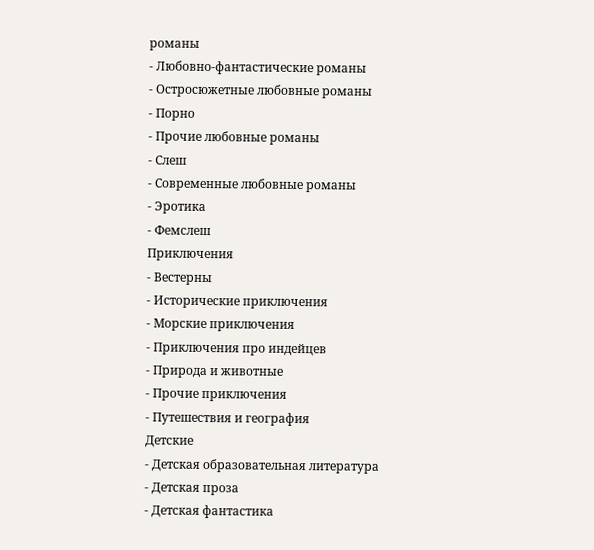романы
- Любовно-фантастические романы
- Остросюжетные любовные романы
- Порно
- Прочие любовные романы
- Слеш
- Современные любовные романы
- Эротика
- Фемслеш
Приключения
- Вестерны
- Исторические приключения
- Морские приключения
- Приключения про индейцев
- Природа и животные
- Прочие приключения
- Путешествия и география
Детские
- Детская образовательная литература
- Детская проза
- Детская фантастика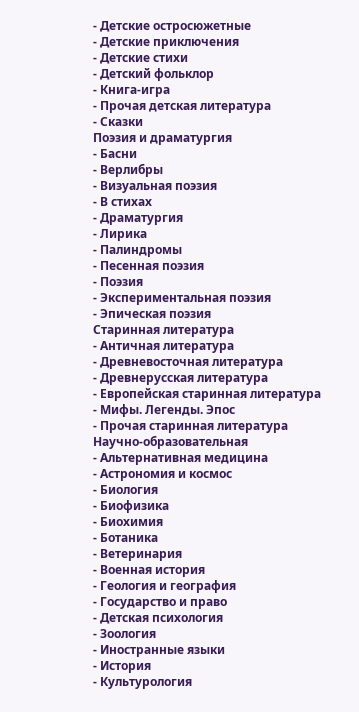- Детские остросюжетные
- Детские приключения
- Детские стихи
- Детский фольклор
- Книга-игра
- Прочая детская литература
- Сказки
Поэзия и драматургия
- Басни
- Верлибры
- Визуальная поэзия
- В стихах
- Драматургия
- Лирика
- Палиндромы
- Песенная поэзия
- Поэзия
- Экспериментальная поэзия
- Эпическая поэзия
Старинная литература
- Античная литература
- Древневосточная литература
- Древнерусская литература
- Европейская старинная литература
- Мифы. Легенды. Эпос
- Прочая старинная литература
Научно-образовательная
- Альтернативная медицина
- Астрономия и космос
- Биология
- Биофизика
- Биохимия
- Ботаника
- Ветеринария
- Военная история
- Геология и география
- Государство и право
- Детская психология
- Зоология
- Иностранные языки
- История
- Культурология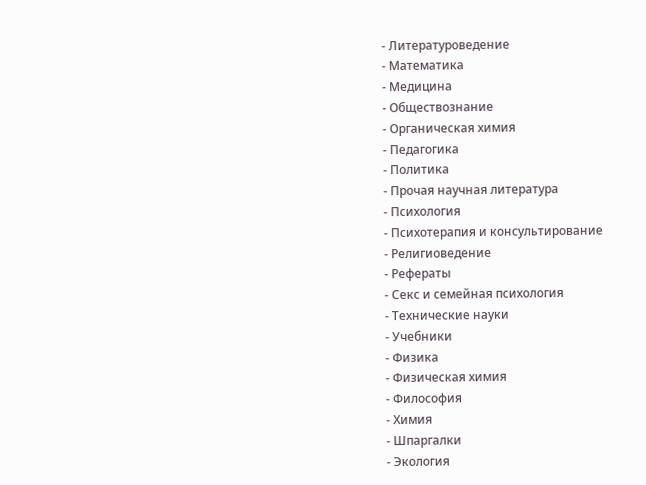- Литературоведение
- Математика
- Медицина
- Обществознание
- Органическая химия
- Педагогика
- Политика
- Прочая научная литература
- Психология
- Психотерапия и консультирование
- Религиоведение
- Рефераты
- Секс и семейная психология
- Технические науки
- Учебники
- Физика
- Физическая химия
- Философия
- Химия
- Шпаргалки
- Экология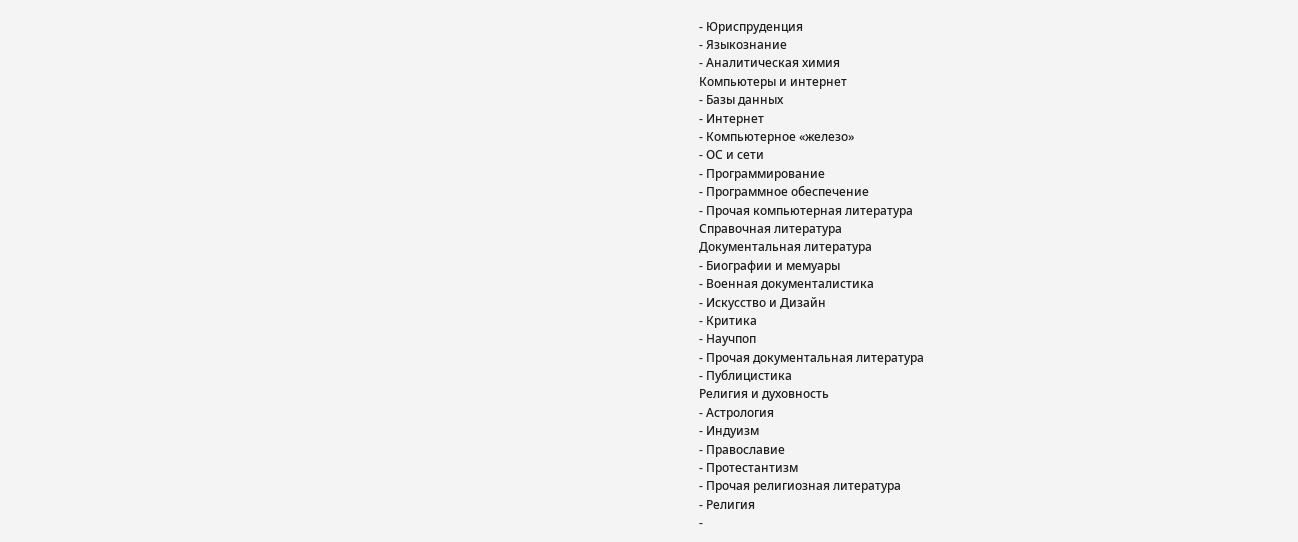- Юриспруденция
- Языкознание
- Аналитическая химия
Компьютеры и интернет
- Базы данных
- Интернет
- Компьютерное «железо»
- ОС и сети
- Программирование
- Программное обеспечение
- Прочая компьютерная литература
Справочная литература
Документальная литература
- Биографии и мемуары
- Военная документалистика
- Искусство и Дизайн
- Критика
- Научпоп
- Прочая документальная литература
- Публицистика
Религия и духовность
- Астрология
- Индуизм
- Православие
- Протестантизм
- Прочая религиозная литература
- Религия
-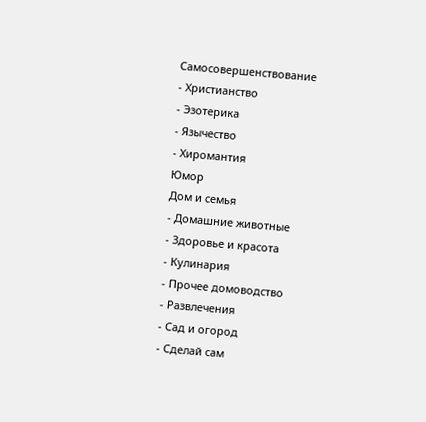Самосовершенствование
- Христианство
- Эзотерика
- Язычество
- Хиромантия
Юмор
Дом и семья
- Домашние животные
- Здоровье и красота
- Кулинария
- Прочее домоводство
- Развлечения
- Сад и огород
- Сделай сам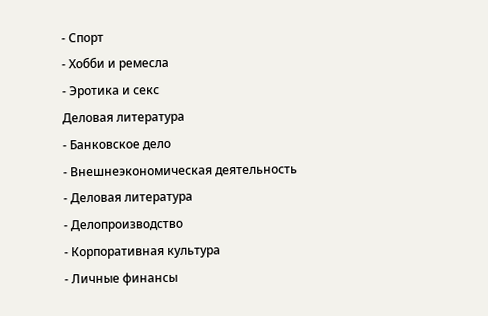- Спорт
- Хобби и ремесла
- Эротика и секс
Деловая литература
- Банковское дело
- Внешнеэкономическая деятельность
- Деловая литература
- Делопроизводство
- Корпоративная культура
- Личные финансы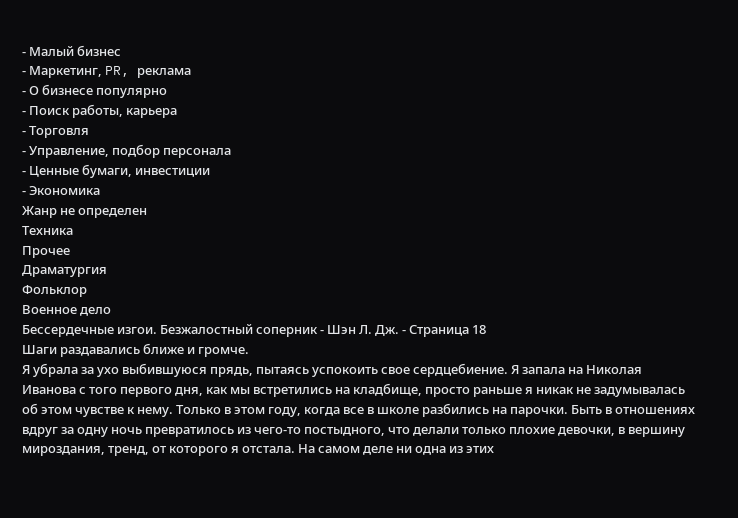- Малый бизнес
- Маркетинг, PR, реклама
- О бизнесе популярно
- Поиск работы, карьера
- Торговля
- Управление, подбор персонала
- Ценные бумаги, инвестиции
- Экономика
Жанр не определен
Техника
Прочее
Драматургия
Фольклор
Военное дело
Бессердечные изгои. Безжалостный соперник - Шэн Л. Дж. - Страница 18
Шаги раздавались ближе и громче.
Я убрала за ухо выбившуюся прядь, пытаясь успокоить свое сердцебиение. Я запала на Николая Иванова с того первого дня, как мы встретились на кладбище, просто раньше я никак не задумывалась об этом чувстве к нему. Только в этом году, когда все в школе разбились на парочки. Быть в отношениях вдруг за одну ночь превратилось из чего-то постыдного, что делали только плохие девочки, в вершину мироздания, тренд, от которого я отстала. На самом деле ни одна из этих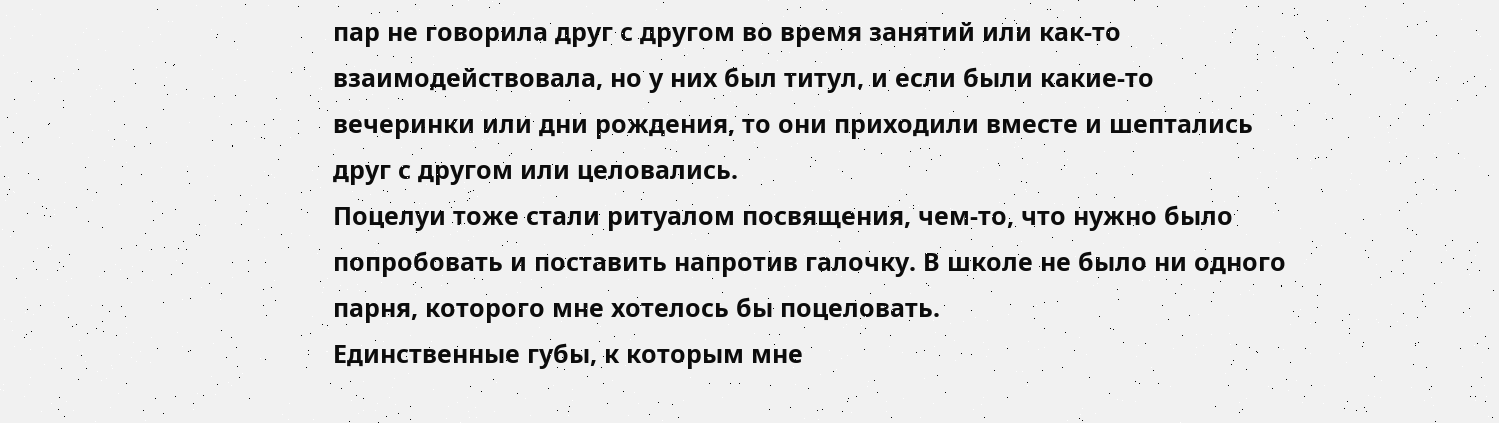пар не говорила друг с другом во время занятий или как-то взаимодействовала, но у них был титул, и если были какие-то вечеринки или дни рождения, то они приходили вместе и шептались друг с другом или целовались.
Поцелуи тоже стали ритуалом посвящения, чем-то, что нужно было попробовать и поставить напротив галочку. В школе не было ни одного парня, которого мне хотелось бы поцеловать.
Единственные губы, к которым мне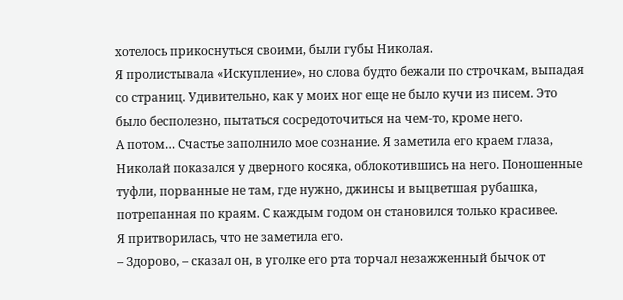хотелось прикоснуться своими, были губы Николая.
Я пролистывала «Искупление», но слова будто бежали по строчкам, выпадая со страниц. Удивительно, как у моих ног еще не было кучи из писем. Это было бесполезно, пытаться сосредоточиться на чем-то, кроме него.
А потом… Счастье заполнило мое сознание. Я заметила его краем глаза, Николай показался у дверного косяка, облокотившись на него. Поношенные туфли, порванные не там, где нужно, джинсы и выцветшая рубашка, потрепанная по краям. С каждым годом он становился только красивее.
Я притворилась, что не заметила его.
– Здорово, – сказал он, в уголке его рта торчал незажженный бычок от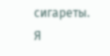сигареты. Я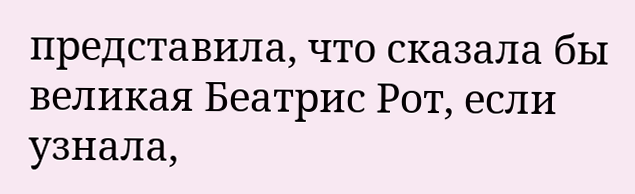представила, что сказала бы великая Беатрис Рот, если узнала,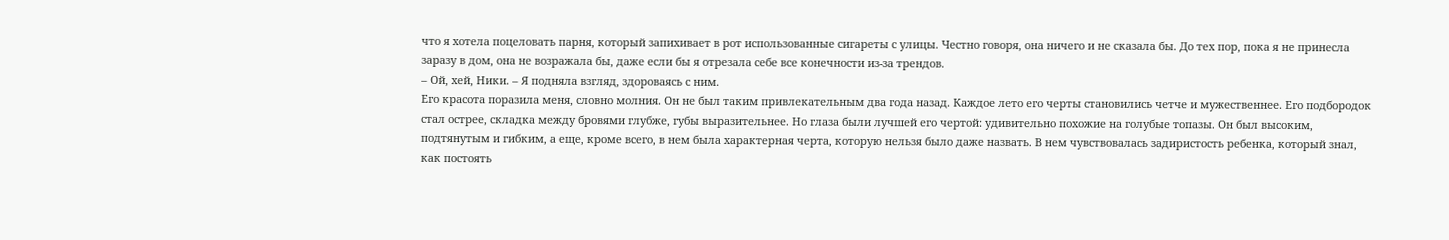что я хотела поцеловать парня, который запихивает в рот использованные сигареты с улицы. Честно говоря, она ничего и не сказала бы. До тех пор, пока я не принесла заразу в дом, она не возражала бы, даже если бы я отрезала себе все конечности из-за трендов.
– Ой, хей, Ники. – Я подняла взгляд, здороваясь с ним.
Его красота поразила меня, словно молния. Он не был таким привлекательным два года назад. Каждое лето его черты становились четче и мужественнее. Его подбородок стал острее, складка между бровями глубже, губы выразительнее. Но глаза были лучшей его чертой: удивительно похожие на голубые топазы. Он был высоким, подтянутым и гибким, а еще, кроме всего, в нем была характерная черта, которую нельзя было даже назвать. В нем чувствовалась задиристость ребенка, который знал, как постоять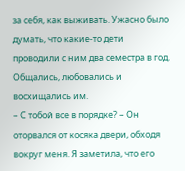за себя, как выживать. Ужасно было думать, что какие-то дети проводили с ним два семестра в год. Общались, любовались и восхищались им.
– С тобой все в порядке? – Он оторвался от косяка двери, обходя вокруг меня. Я заметила, что его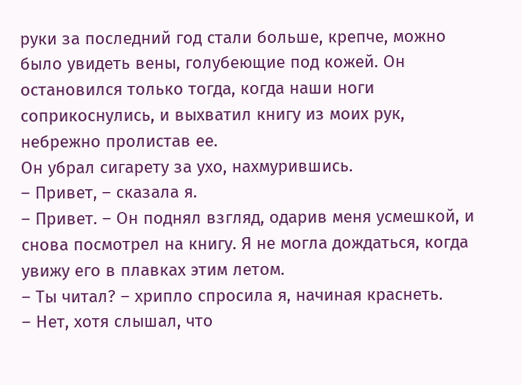руки за последний год стали больше, крепче, можно было увидеть вены, голубеющие под кожей. Он остановился только тогда, когда наши ноги соприкоснулись, и выхватил книгу из моих рук, небрежно пролистав ее.
Он убрал сигарету за ухо, нахмурившись.
– Привет, – сказала я.
– Привет. – Он поднял взгляд, одарив меня усмешкой, и снова посмотрел на книгу. Я не могла дождаться, когда увижу его в плавках этим летом.
– Ты читал? – хрипло спросила я, начиная краснеть.
– Нет, хотя слышал, что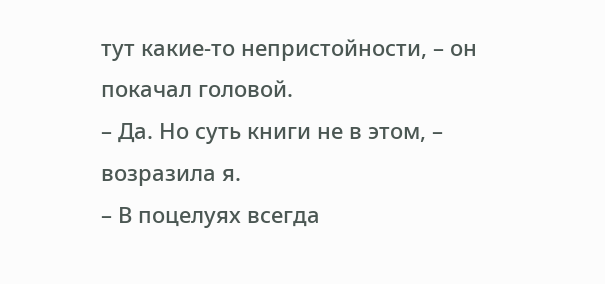тут какие-то непристойности, – он покачал головой.
– Да. Но суть книги не в этом, – возразила я.
– В поцелуях всегда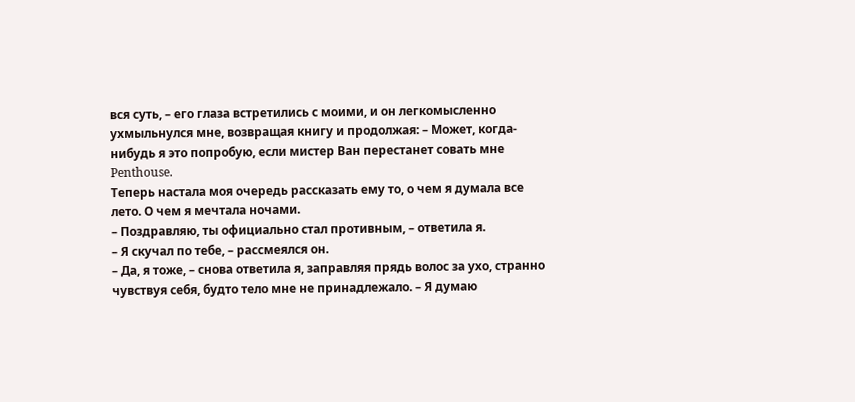вся суть, – его глаза встретились с моими, и он легкомысленно ухмыльнулся мне, возвращая книгу и продолжая: – Может, когда-нибудь я это попробую, если мистер Ван перестанет совать мне Penthouse.
Теперь настала моя очередь рассказать ему то, о чем я думала все лето. О чем я мечтала ночами.
– Поздравляю, ты официально стал противным, – ответила я.
– Я скучал по тебе, – рассмеялся он.
– Да, я тоже, – снова ответила я, заправляя прядь волос за ухо, странно чувствуя себя, будто тело мне не принадлежало. – Я думаю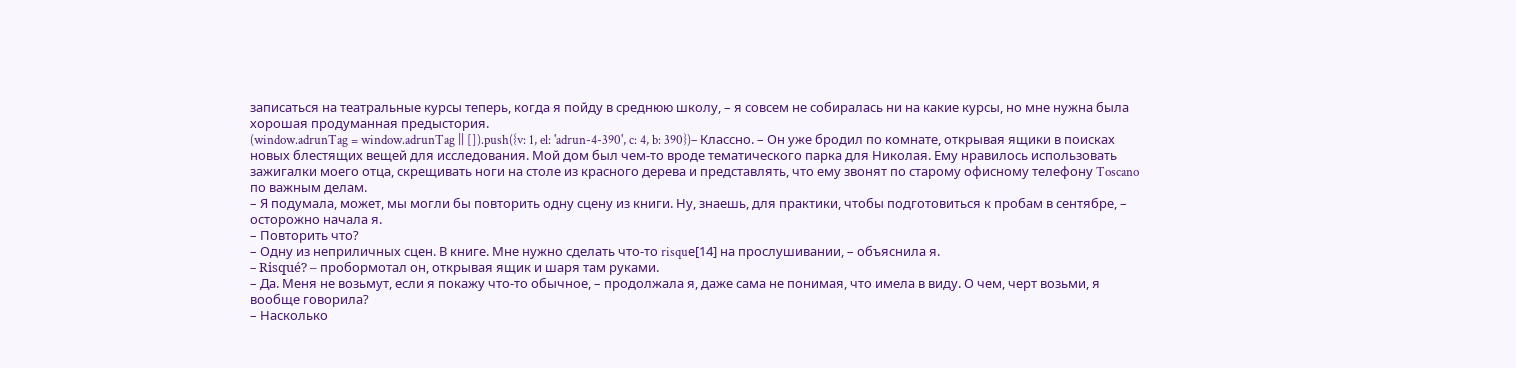записаться на театральные курсы теперь, когда я пойду в среднюю школу, – я совсем не собиралась ни на какие курсы, но мне нужна была хорошая продуманная предыстория.
(window.adrunTag = window.adrunTag || []).push({v: 1, el: 'adrun-4-390', c: 4, b: 390})– Классно. – Он уже бродил по комнате, открывая ящики в поисках новых блестящих вещей для исследования. Мой дом был чем-то вроде тематического парка для Николая. Ему нравилось использовать зажигалки моего отца, скрещивать ноги на столе из красного дерева и представлять, что ему звонят по старому офисному телефону Toscano по важным делам.
– Я подумала, может, мы могли бы повторить одну сцену из книги. Ну, знаешь, для практики, чтобы подготовиться к пробам в сентябре, – осторожно начала я.
– Повторить что?
– Одну из неприличных сцен. В книге. Мне нужно сделать что-то risquе[14] на прослушивании, – объяснила я.
– Risqué? – пробормотал он, открывая ящик и шаря там руками.
– Да. Меня не возьмут, если я покажу что-то обычное, – продолжала я, даже сама не понимая, что имела в виду. О чем, черт возьми, я вообще говорила?
– Насколько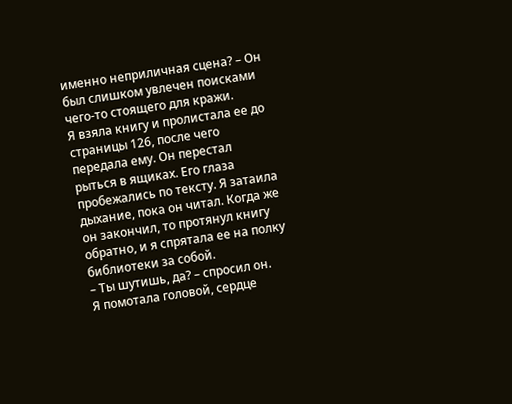именно неприличная сцена? – Он был слишком увлечен поисками чего-то стоящего для кражи.
Я взяла книгу и пролистала ее до страницы 126, после чего передала ему. Он перестал рыться в ящиках. Его глаза пробежались по тексту. Я затаила дыхание, пока он читал. Когда же он закончил, то протянул книгу обратно, и я спрятала ее на полку библиотеки за собой.
– Ты шутишь, да? – спросил он.
Я помотала головой, сердце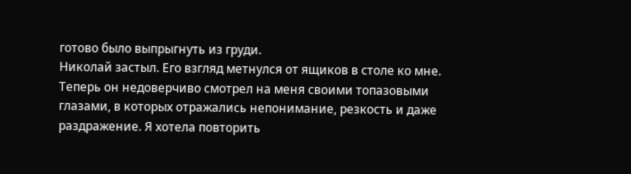готово было выпрыгнуть из груди.
Николай застыл. Его взгляд метнулся от ящиков в столе ко мне. Теперь он недоверчиво смотрел на меня своими топазовыми глазами, в которых отражались непонимание, резкость и даже раздражение. Я хотела повторить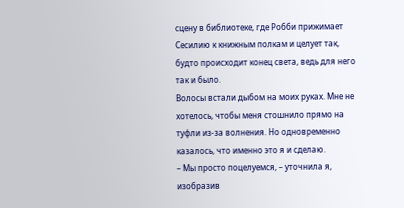сцену в библиотеке, где Робби прижимает Сесилию к книжным полкам и целует так, будто происходит конец света, ведь для него так и было.
Волосы встали дыбом на моих руках. Мне не хотелось, чтобы меня стошнило прямо на туфли из-за волнения. Но одновременно казалось, что именно это я и сделаю.
– Мы просто поцелуемся, – уточнила я, изобразив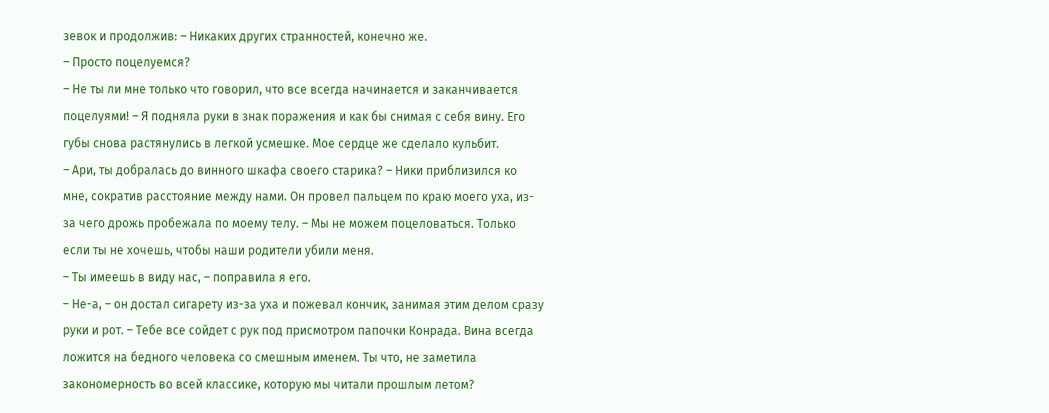зевок и продолжив: – Никаких других странностей, конечно же.
– Просто поцелуемся?
– Не ты ли мне только что говорил, что все всегда начинается и заканчивается поцелуями! – Я подняла руки в знак поражения и как бы снимая с себя вину. Его губы снова растянулись в легкой усмешке. Мое сердце же сделало кульбит.
– Ари, ты добралась до винного шкафа своего старика? – Ники приблизился ко мне, сократив расстояние между нами. Он провел пальцем по краю моего уха, из-за чего дрожь пробежала по моему телу. – Мы не можем поцеловаться. Только если ты не хочешь, чтобы наши родители убили меня.
– Ты имеешь в виду нас, – поправила я его.
– Не-а, – он достал сигарету из-за уха и пожевал кончик, занимая этим делом сразу руки и рот. – Тебе все сойдет с рук под присмотром папочки Конрада. Вина всегда ложится на бедного человека со смешным именем. Ты что, не заметила закономерность во всей классике, которую мы читали прошлым летом?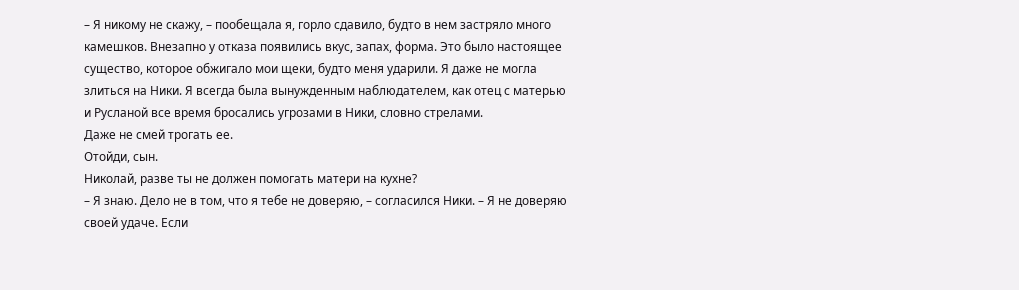– Я никому не скажу, – пообещала я, горло сдавило, будто в нем застряло много камешков. Внезапно у отказа появились вкус, запах, форма. Это было настоящее существо, которое обжигало мои щеки, будто меня ударили. Я даже не могла злиться на Ники. Я всегда была вынужденным наблюдателем, как отец с матерью и Русланой все время бросались угрозами в Ники, словно стрелами.
Даже не смей трогать ее.
Отойди, сын.
Николай, разве ты не должен помогать матери на кухне?
– Я знаю. Дело не в том, что я тебе не доверяю, – согласился Ники. – Я не доверяю своей удаче. Если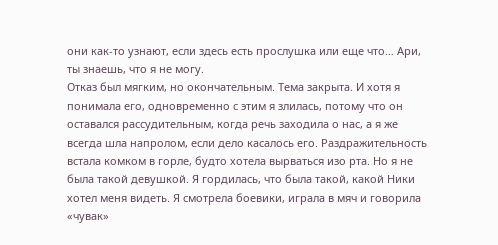они как-то узнают, если здесь есть прослушка или еще что… Ари, ты знаешь, что я не могу.
Отказ был мягким, но окончательным. Тема закрыта. И хотя я понимала его, одновременно с этим я злилась, потому что он оставался рассудительным, когда речь заходила о нас, а я же всегда шла напролом, если дело касалось его. Раздражительность встала комком в горле, будто хотела вырваться изо рта. Но я не была такой девушкой. Я гордилась, что была такой, какой Ники хотел меня видеть. Я смотрела боевики, играла в мяч и говорила «чувак»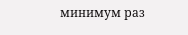минимум раз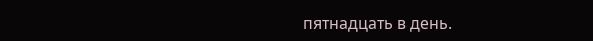пятнадцать в день.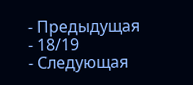- Предыдущая
- 18/19
- Следующая